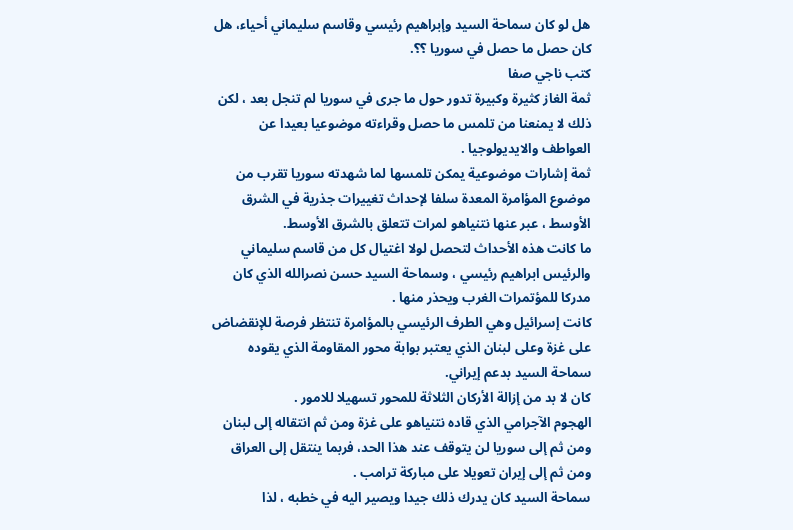هل لو كان سماحة السيد وإبراهيم رئيسي وقاسم سليماني أحياء، هل كان حصل ما حصل في سوريا ؟؟.
كتب ناجي صفا
ثمة الغاز كثيرة وكبيرة تدور حول ما جرى في سوريا لم تنجل بعد ، لكن ذلك لا يمنعنا من تلمس ما حصل وقراءته موضوعيا بعيدا عن العواطف والايديولوجيا .
ثمة إشارات موضوعية يمكن تلمسها لما شهدته سوريا تقرب من موضوع المؤامرة المعدة سلفا لإحداث تغييرات جذرية في الشرق الأوسط ، عبر عنها نتنياهو لمرات تتعلق بالشرق الأوسط.
ما كانت هذه الأحداث لتحصل لولا اغتيال كل من قاسم سليماني والرئيس ابراهيم رئيسي ، وسماحة السيد حسن نصرالله الذي كان مدركا للمؤتمرات الغرب ويحذر منها .
كانت إسرائيل وهي الطرف الرئيسي بالمؤامرة تنتظر فرصة للإنقضاض على غزة وعلى لبنان الذي يعتبر بوابة محور المقاومة الذي يقوده سماحة السيد بدعم إيراني.
كان لا بد من إزالة الأركان الثلاثة للمحور تسهيلا للامور .
الهجوم الآجرامي الذي قاده نتنياهو على غزة ومن ثم انتقاله إلى لبنان ومن ثم إلى سوريا لن يتوقف عند هذا الحد، فربما ينتقل إلى العراق ومن ثم إلى إيران تعويلا على مباركة ترامب .
سماحة السيد كان يدرك ذلك جيدا ويصير اليه في خطبه ، لذا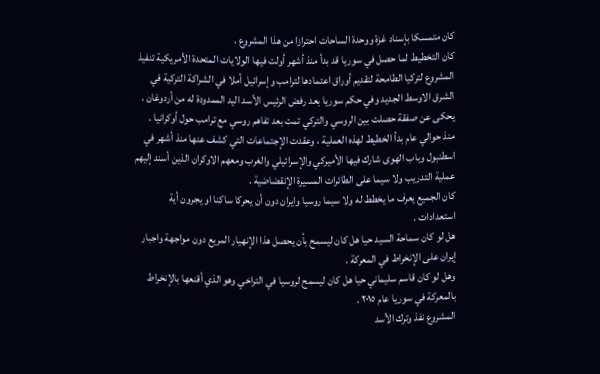كان متمسكا بإسناد غزة ووحدة الساحات احترازا من هذا المشروع .
كان التخطيط لما حصل في سوريا قد بدأ منذ أشهر أولت فيها الولايات المتحدة الأمريكية تنفيذ المشروع لتركيا الطامحة لتقديم أوراق اعتمادها لترامب وإسرائيل أملا في الشراكة التركية في الشرق الاوسط الجديد وفي حكم سوريا بعد رفض الرئيس الأسد اليد الممدودة له من أردوغان .
يحكى عن صفقة حصلت بين الروسي والتركي تمت بعد تفاهم روسي مع ترامب حول أوكرانيا .
منذ حوالي عام بدأ الخطيط لهذه العملية ، وعقدت الإجتماعات التي كشف عنها منذ أشهر في اسطنبول وباب الهوى شارك فيها الأميركي والإسرائيلي والغرب ومعهم الاوكران الذين أسند إليهم عملية التدريب ولا سيما على الطائرات المسيرة الإنقضاضية .
كان الجميع يعرف ما يخطط له ولا سيما روسيا وايران دون أن يحركا ساكنا او يجرون أية استعدادات .
هل لو كان سماحة السيد حيا هل كان ليسمح بأن يحصل هذا الإنهيار المريع دون مواجهة واجبار إيران على الإنخراط في المعركة .
وهل لو كان قاسم سليماني حيا هل كان ليسمح لروسيا في التراخي وهو الذي أقنعها بالإنخراط بالمعركة في سوريا عام ٢٠١٥ .
المشروع نفذ وترك الأسد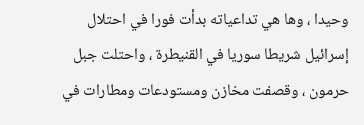وحيدا ، وها هي تداعياته بدأت فورا في احتلال إسرائيل شريطا سوريا في القنيطرة ، واحتلت جبل حرمون ، وقصفت مخازن ومستودعات ومطارات في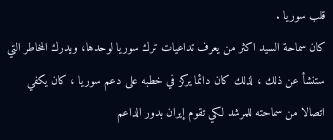قلب سوريا .
كان سماحة السيد اكثر من يعرف تداعيات ترك سوريا لوحدها، ويدرك المخاطر التي ستنشأ عن ذلك ، لذلك كان دائما يركز في خطبه على دعم سوريا ، كان يكفي اتصالا من سماحته للمرشد لكي تقوم إيران بدور الداعم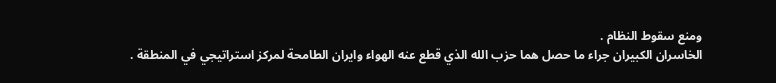ومنع سقوط النظام .
الخاسران الكبيران جراء ما حصل هما حزب الله الذي قطع عنه الهواء وايران الطامحة لمركز استراتيجي في المنطقة .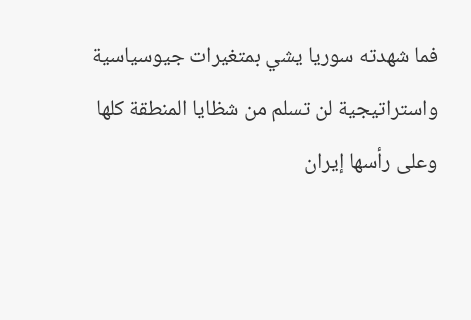فما شهدته سوريا يشي بمتغيرات جيوسياسية واستراتيجية لن تسلم من شظايا المنطقة كلها وعلى رأسها إيران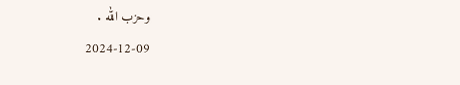وحزب الله .
2024-12-09